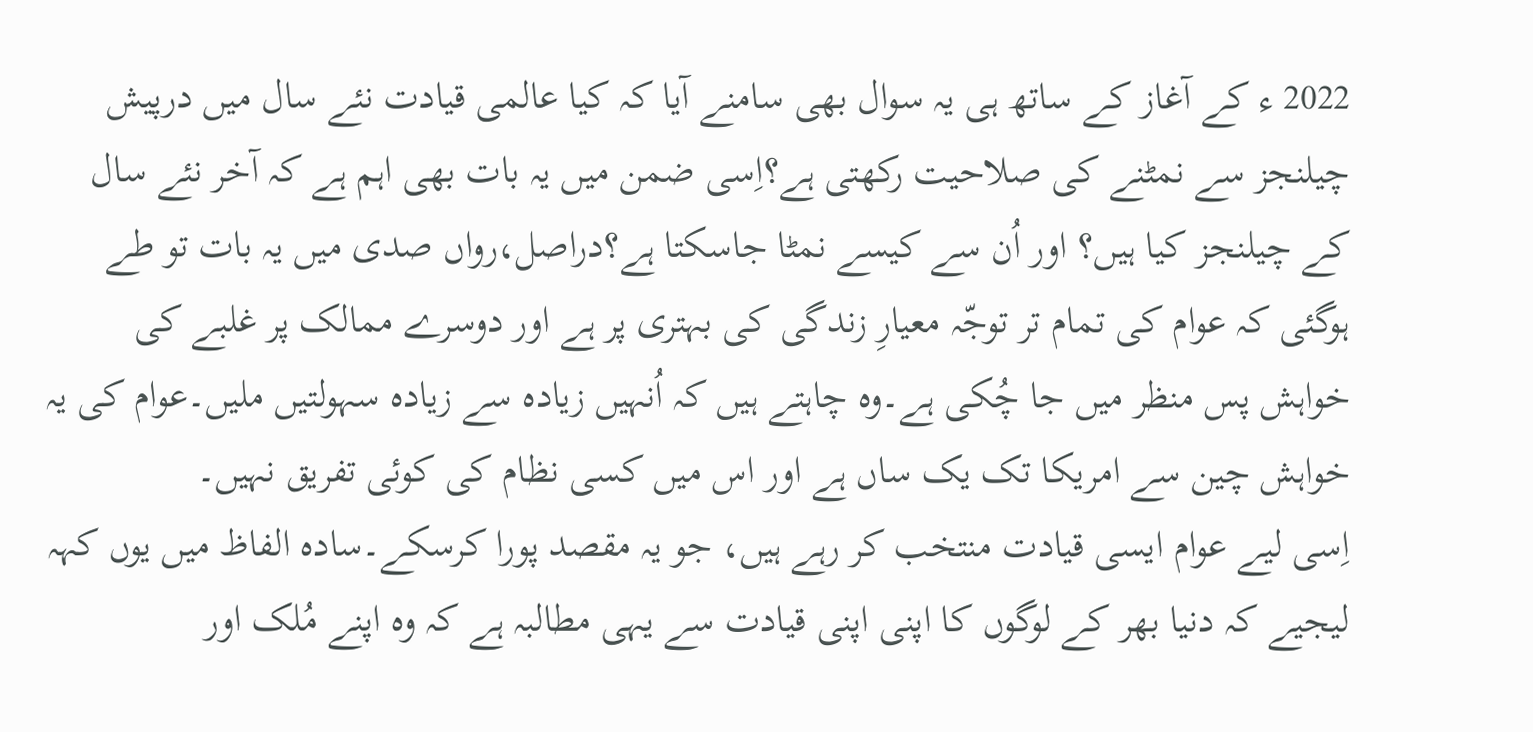2022 ء کے آغاز کے ساتھ ہی یہ سوال بھی سامنے آیا کہ کیا عالمی قیادت نئے سال میں درپیش چیلنجز سے نمٹنے کی صلاحیت رکھتی ہے؟اِسی ضمن میں یہ بات بھی اہم ہے کہ آخر نئے سال کے چیلنجز کیا ہیں؟ اور اُن سے کیسے نمٹا جاسکتا ہے؟دراصل،رواں صدی میں یہ بات تو طے ہوگئی کہ عوام کی تمام تر توجّہ معیارِ زندگی کی بہتری پر ہے اور دوسرے ممالک پر غلبے کی خواہش پس منظر میں جا چُکی ہے۔وہ چاہتے ہیں کہ اُنہیں زیادہ سے زیادہ سہولتیں ملیں۔عوام کی یہ خواہش چین سے امریکا تک یک ساں ہے اور اس میں کسی نظام کی کوئی تفریق نہیں۔
اِسی لیے عوام ایسی قیادت منتخب کر رہے ہیں، جو یہ مقصد پورا کرسکے۔سادہ الفاظ میں یوں کہہ لیجیے کہ دنیا بھر کے لوگوں کا اپنی اپنی قیادت سے یہی مطالبہ ہے کہ وہ اپنے مُلک اور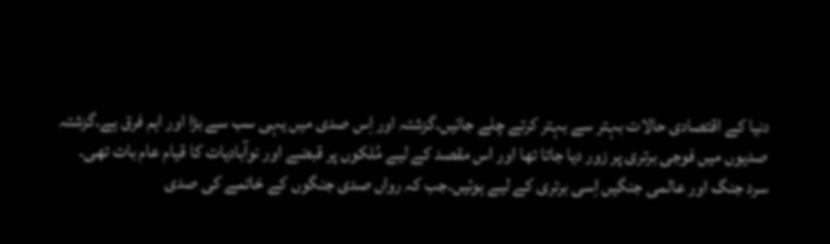دنیا کے اقتصادی حالات بہتر سے بہتر کرتے چلے جائیں۔گزشتہ اور اِس صدی میں یہی سب سے بڑا اور اہم فرق ہے۔گزشتہ صدیوں میں فوجی برتری پر زور دیا جاتا تھا اور اس مقصد کے لیے مُلکوں پر قبضے اور نوآبادیات کا قیام عام بات تھی۔
سرد جنگ اور عالمی جنگیں اِسی برتری کے لیے ہوئیں۔جب کہ رواں صدی جنگوں کے خاتمے کی صدی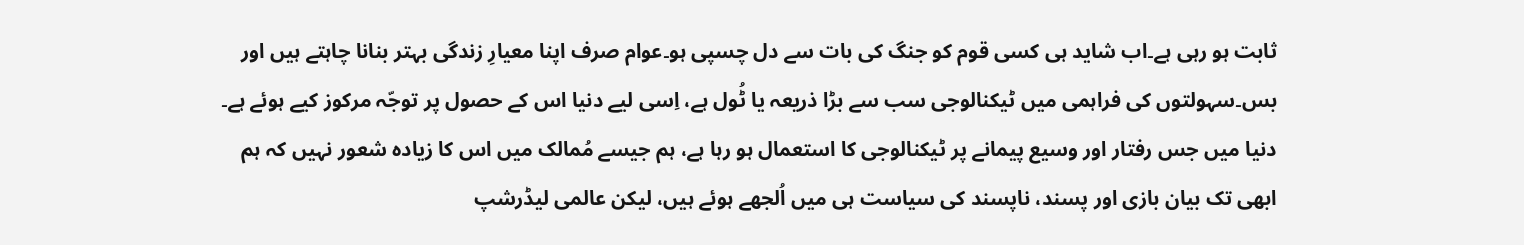ثابت ہو رہی ہے۔اب شاید ہی کسی قوم کو جنگ کی بات سے دل چسپی ہو۔عوام صرف اپنا معیارِ زندگی بہتر بنانا چاہتے ہیں اور بس۔سہولتوں کی فراہمی میں ٹیکنالوجی سب سے بڑا ذریعہ یا ٹُول ہے، اِسی لیے دنیا اس کے حصول پر توجّہ مرکوز کیے ہوئے ہے۔ دنیا میں جس رفتار اور وسیع پیمانے پر ٹیکنالوجی کا استعمال ہو رہا ہے، ہم جیسے مُمالک میں اس کا زیادہ شعور نہیں کہ ہم ابھی تک بیان بازی اور پسند، ناپسند کی سیاست ہی میں اُلجھے ہوئے ہیں، لیکن عالمی لیڈرشپ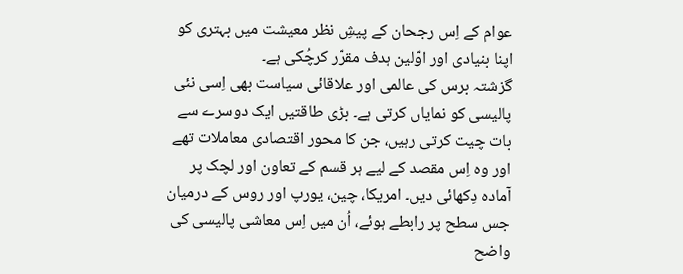عوام کے اِس رجحان کے پیشِ نظر معیشت میں بہتری کو اپنا بنیادی اور اوّلین ہدف مقرّر کرچُکی ہے۔
گزشتہ برس کی عالمی اور علاقائی سیاست بھی اِسی نئی پالیسی کو نمایاں کرتی ہے۔ بڑی طاقتیں ایک دوسرے سے بات چیت کرتی رہیں، جن کا محور اقتصادی معاملات تھے اور وہ اِس مقصد کے لیے ہر قسم کے تعاون اور لچک پر آمادہ دِکھائی دیں۔ امریکا، چین، یورپ اور روس کے درمیان جس سطح پر رابطے ہوئے، اُن میں اِس معاشی پالیسی کی واضح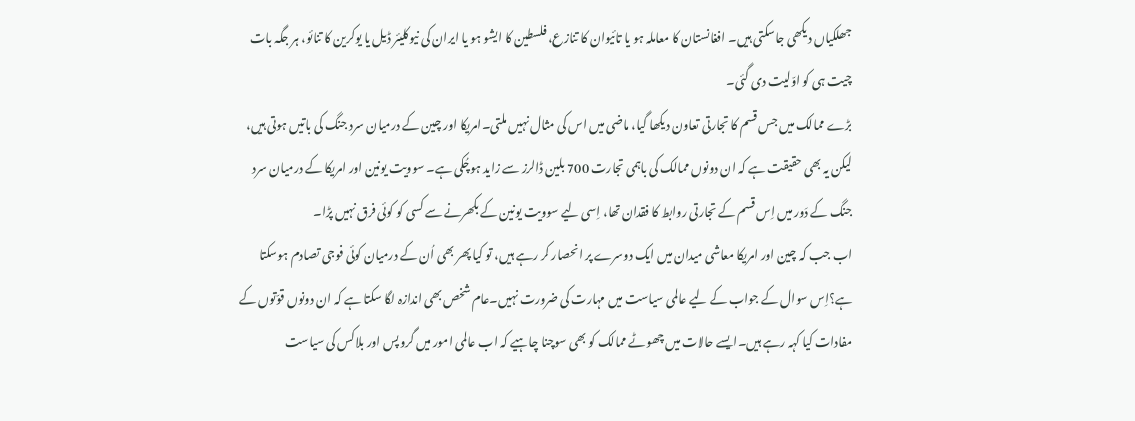جھلکیاں دیکھی جاسکتی ہیں۔ افغانستان کا معاملہ ہو یا تائیوان کا تنازع، فلسطین کا ایشو ہو یا ایران کی نیوکلیئر ڈیل یا یوکرین کا تنائو، ہر جگہ بات چیت ہی کو اوّلیت دی گئی۔
بڑے ممالک میں جس قسم کا تجارتی تعاون دیکھا گیا، ماضی میں اس کی مثال نہیں ملتی۔امریکا اور چین کے درمیان سرد جنگ کی باتیں ہوتی ہیں، لیکن یہ بھی حقیقت ہے کہ ان دونوں ممالک کی باہمی تجارت 700 بلین ڈالرز سے زاید ہوچُکی ہے۔ سوویت یونین اور امریکا کے درمیان سرد جنگ کے دَور میں اِس قسم کے تجارتی روابط کا فقدان تھا، اِسی لیے سوویت یونین کے بکھرنے سے کسی کو کوئی فرق نہیں پڑا۔
اب جب کہ چین اور امریکا معاشی میدان میں ایک دوسرے پر انحصار کر رہے ہیں، تو کیا پھر بھی اُن کے درمیان کوئی فوجی تصادم ہوسکتا ہے؟اِس سوال کے جواب کے لیے عالمی سیاست میں مہارت کی ضرورت نہیں۔عام شخص بھی اندازہ لگا سکتا ہے کہ ان دونوں قوّتوں کے مفادات کیا کہہ رہے ہیں۔ایسے حالات میں چھوٹے ممالک کو بھی سوچنا چاہیے کہ اب عالمی امور میں گروپس اور بلاکس کی سیاست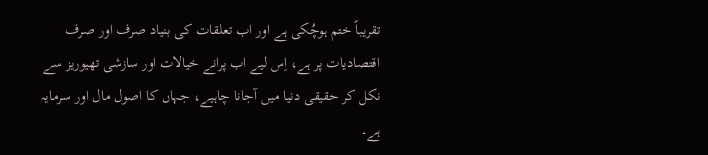تقریباً ختم ہوچُکی ہے اور اب تعلقات کی بنیاد صرف اور صرف اقتصادیات پر ہے، اِس لیے اب پرانے خیالات اور سازشی تھیوریز سے نکل کر حقیقی دنیا میں آجانا چاہیے، جہاں کا اصول مال اور سرمایہ ہے۔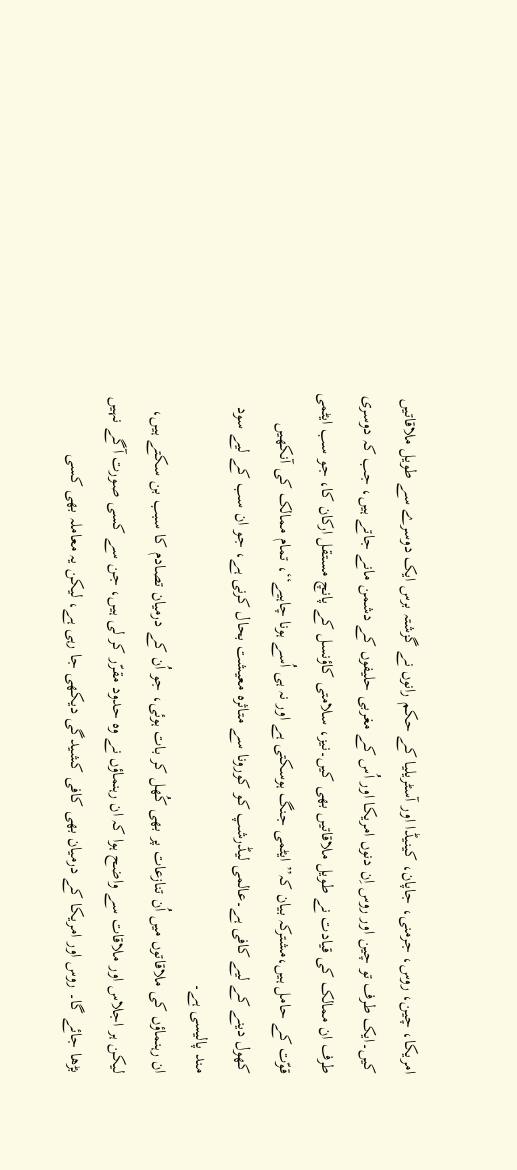امریکا، چین، روس، جرمنی، جاپان، کینیڈا اور آسٹریلیا کے حکم رانوں نے گزشتہ برس ایک دوسرے سے طویل ملاقاتیں کیں۔ایک طرف تو چین اور روس اِن دنوں امریکا اور اُس کے مغربی حلیفوں کے دشمن مانے جاتے ہیں، جب کہ دوسری طرف ان ممالک کی قیادت نے طویل ملاقاتیں بھی کیں۔نیز، سلامتی کاؤنسل کے پانچ مستقل ارکان کا، جو سب ایٹمی قوّت کے حامل ہیں،مشترکہ بیان کہ’’ ایٹمی جنگ ہوسکتی ہے اور نہ ہی اُسے ہونا چاہیے‘‘، تمام ممالک کی آنکھیں کھول دینے کے لیے کافی ہے۔عالمی لیڈرشپ کو کورونا سے متاثرہ معیشت بحال کرنی ہے، جو ان سب کے لیے سود مند پالیسی ہے۔
ان رہنماؤں کی ملاقاتوں میں اُن تنازعات پر بھی کُھل کر بات ہوئی، جو اُن کے درمیان تصادم کا سبب بن سکتے ہیں، لیکن ہر اجلاس اور ملاقات سے واضح ہوا کہ ان رہنماؤں نے وہ حدود مقرّر کر لی ہیں، جن سے کسی صورت آگے نہیں بڑھا جائے گا۔ روس اور امریکا کے درمیان بھی کافی کشیدگی دیکھی جا رہی ہے، لیکن یہ معاملہ بھی کسی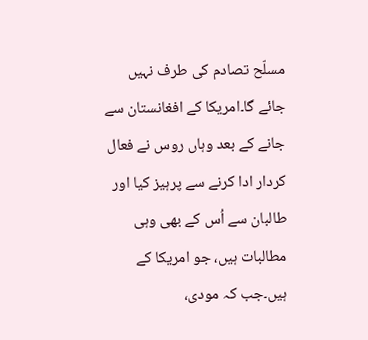مسلّح تصادم کی طرف نہیں جائے گا۔امریکا کے افغانستان سے جانے کے بعد وہاں روس نے فعال کردار ادا کرنے سے پرہیز کیا اور طالبان سے اُس کے بھی وہی مطالبات ہیں، جو امریکا کے ہیں۔جب کہ مودی،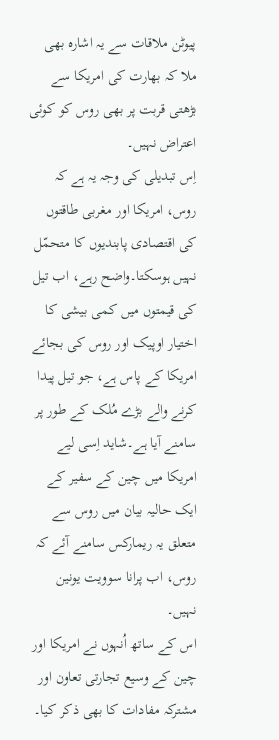پیوٹن ملاقات سے یہ اشارہ بھی ملا کہ بھارت کی امریکا سے بڑھتی قربت پر بھی روس کو کوئی اعتراض نہیں۔
اِس تبدیلی کی وجہ یہ ہے کہ روس، امریکا اور مغربی طاقتوں کی اقتصادی پابندیوں کا متحمّل نہیں ہوسکتا۔واضح رہے، اب تیل کی قیمتوں میں کمی بیشی کا اختیار اوپیک اور روس کی بجائے امریکا کے پاس ہے، جو تیل پیدا کرنے والے بڑے مُلک کے طور پر سامنے آیا ہے۔شاید اِسی لیے امریکا میں چین کے سفیر کے ایک حالیہ بیان میں روس سے متعلق یہ ریمارکس سامنے آئے کہ روس، اب پرانا سوویت یونین نہیں۔
اس کے ساتھ اُنہوں نے امریکا اور چین کے وسیع تجارتی تعاون اور مشترکہ مفادات کا بھی ذکر کیا۔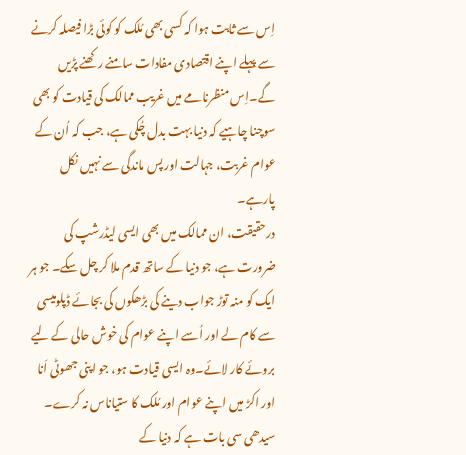اِس سے ثابت ہوا کہ کسی بھی مُلک کو کوئی بڑا فیصلہ کرنے سے پہلے اپنے اقتصادی مفادات سامنے رکھنے پڑیں گے۔اِس منظرنامے میں غریب ممالک کی قیادت کو بھی سوچنا چاہیے کہ دنیا بہت بدل چُکی ہے، جب کہ اُن کے عوام غربت، جہالت اور پس ماندگی سے نہیں نکل پارہے۔
درحقیقت، ان ممالک میں بھی ایسی لیڈرشپ کی ضرورت ہے، جو دنیا کے ساتھ قدم ملا کر چل سکے۔ جو ہر ایک کو منہ توڑ جواب دینے کی بڑھکوں کی بجائے ڈپلومیسی سے کام لے اور اُسے اپنے عوام کی خوش حالی کے لیے بروئے کار لائے۔وہ ایسی قیادت ہو، جو اپنی جھوٹی اَنا اور اکڑ میں اپنے عوام اور مُلک کا ستیاناس نہ کرے۔ سیدھی سی بات ہے کہ دنیا کے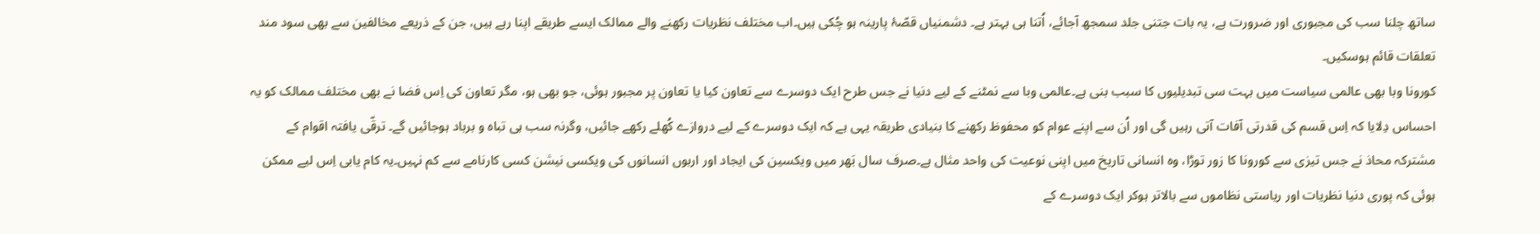ساتھ چلنا سب کی مجبوری اور ضرورت ہے، یہ بات جتنی جلد سمجھ آجائے، اُتنا ہی بہتر ہے۔ دشمنیاں قصّۂ پارینہ ہو چُکی ہیں۔اب مختلف نظریات رکھنے والے ممالک ایسے طریقے اپنا رہے ہیں، جن کے ذریعے مخالفین سے بھی سود مند تعلقات قائم ہوسکیں۔
کورونا وبا بھی عالمی سیاست میں بہت سی تبدیلیوں کا سبب بنی ہے۔عالمی وبا سے نمٹنے کے لیے دنیا نے جس طرح ایک دوسرے سے تعاون کیا یا تعاون پر مجبور ہوئی، جو بھی ہو، مگر تعاون کی اِس فضا نے بھی مختلف ممالک کو یہ احساس دِلایا کہ اِس قسم کی قدرتی آفات آتی رہیں گی اور اُن سے اپنے عوام کو محفوظ رکھنے کا بنیادی طریقہ یہی ہے کہ ایک دوسرے کے لیے دروازے کُھلے رکھے جائیں، وگرنہ سب ہی تباہ و برباد ہوجائیں گے۔ ترقّی یافتہ اقوام کے مشترکہ محاذ نے جس تیزی سے کورونا کا زور توڑا، وہ انسانی تاریخ میں اپنی نوعیت کی واحد مثال ہے۔صرف سال بَھر میں ویکسین کی ایجاد اور اربوں انسانوں کی ویکسی نیشن کسی کارنامے سے کم نہیں۔یہ کام یابی اِس لیے ممکن ہوئی کہ پوری دنیا نظریات اور ریاستی نظاموں سے بالاتر ہوکر ایک دوسرے کے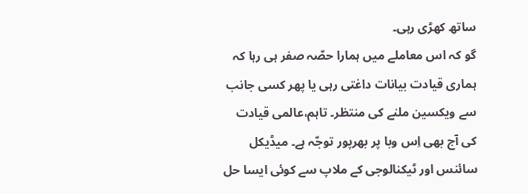ساتھ کھڑی رہی۔
گو کہ اس معاملے میں ہمارا حصّہ صفر ہی رہا کہ ہماری قیادت بیانات داغتی رہی یا پھر کسی جانب سے ویکسین ملنے کی منتظر۔ تاہم،عالمی قیادت کی آج بھی اِس وبا پر بھرپور توجّہ ہے۔ میڈیکل سائنس اور ٹیکنالوجی کے ملاپ سے کوئی ایسا حل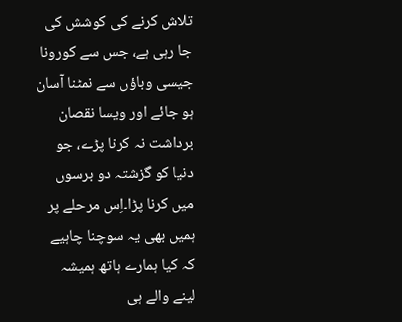تلاش کرنے کی کوشش کی جا رہی ہے، جس سے کورونا جیسی وباؤں سے نمٹنا آسان ہو جائے اور ویسا نقصان برداشت نہ کرنا پڑے، جو دنیا کو گزشتہ دو برسوں میں کرنا پڑا۔اِس مرحلے پر ہمیں بھی یہ سوچنا چاہیے کہ کیا ہمارے ہاتھ ہمیشہ لینے والے ہی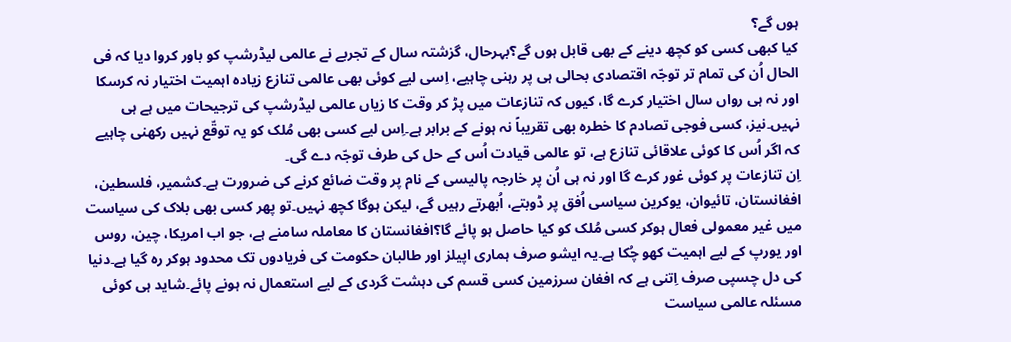ہوں گے؟
کیا کبھی کسی کو کچھ دینے کے بھی قابل ہوں گے؟بہرحال، گزشتہ سال کے تجربے نے عالمی لیڈرشپ کو باور کروا دیا کہ فی الحال اُن کی تمام تر توجّہ اقتصادی بحالی ہی پر رہنی چاہیے، اِسی لیے کوئی بھی عالمی تنازع زیادہ اہمیت اختیار نہ کرسکا اور نہ ہی رواں سال اختیار کرے گا، کیوں کہ تنازعات میں پڑ کر وقت کا زیاں عالمی لیڈرشپ کی ترجیحات میں ہے ہی نہیں۔نیز، کسی فوجی تصادم کا خطرہ بھی تقریباً نہ ہونے کے برابر ہے۔اِس لیے کسی بھی مُلک کو یہ توقّع نہیں رکھنی چاہیے کہ اگر اُس کا کوئی علاقائی تنازع ہے، تو عالمی قیادت اُس کے حل کی طرف توجّہ دے گی۔
اِن تنازعات پر کوئی غور کرے گا اور نہ ہی اُن پر خارجہ پالیسی کے نام پر وقت ضائع کرنے کی ضرورت ہے۔کشمیر، فلسطین، افغانستان، تائیوان، یوکرین سیاسی اُفق پر ڈوبتے، اُبھرتے رہیں گے، لیکن ہوگا کچھ نہیں۔تو پھر کسی بھی بلاک کی سیاست میں غیر معمولی فعال ہوکر کسی مُلک کو کیا حاصل ہو پائے گا؟افغانستان کا معاملہ سامنے ہے، جو اب امریکا، چین، روس اور یورپ کے لیے اہمیت کھو چُکا ہے۔یہ ایشو صرف ہماری اپیلز اور طالبان حکومت کی فریادوں تک محدود ہوکر رہ گیا ہے۔دنیا کی دل چسپی صرف اِتنی ہے کہ افغان سرزمین کسی قسم کی دہشت گردی کے لیے استعمال نہ ہونے پائے۔شاید ہی کوئی مسئلہ عالمی سیاست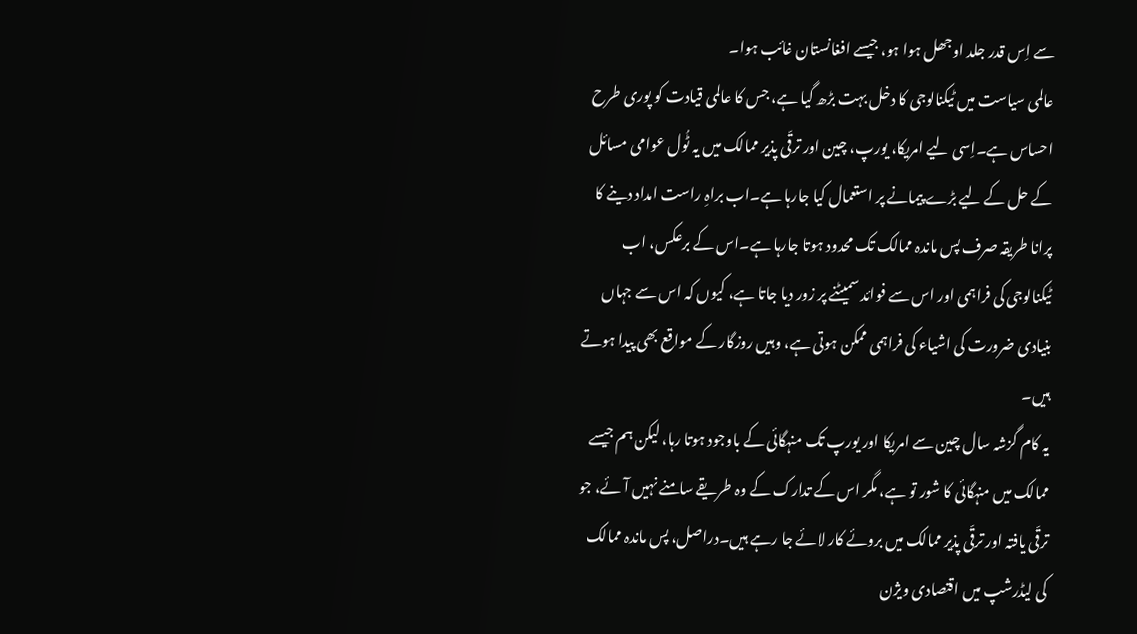سے اِس قدر جلد اوجھل ہوا ہو، جیسے افغانستان غائب ہوا۔
عالمی سیاست میں ٹیکنالوجی کا دخل بہت بڑھ گیا ہے، جس کا عالمی قیادت کو پوری طرح احساس ہے۔اِسی لیے امریکا، یورپ، چین اور ترقّی پذیر ممالک میں یہ ٹُول عوامی مسائل کے حل کے لیے بڑے پیمانے پر استعمال کیا جارہا ہے۔اب براہِ راست امداد دینے کا پرانا طریقہ صرف پس ماندہ ممالک تک محدود ہوتا جارہا ہے۔اس کے برعکس، اب ٹیکنالوجی کی فراہمی اور اس سے فوائد سمیٹنے پر زور دیا جاتا ہے، کیوں کہ اس سے جہاں بنیادی ضرورت کی اشیاء کی فراہمی ممکن ہوتی ہے، وہیں روزگار کے مواقع بھی پیدا ہوتے ہیں۔
یہ کام گزشہ سال چین سے امریکا اور یورپ تک منہگائی کے باوجود ہوتا رہا، لیکن ہم جیسے ممالک میں منہگائی کا شور تو ہے، مگر اس کے تدارک کے وہ طریقے سامنے نہیں آئے، جو ترقّی یافتہ اور ترقّی پذیر ممالک میں بروئے کار لائے جا رہے ہیں۔دراصل، پس ماندہ ممالک کی لیڈرشپ میں اقتصادی ویژن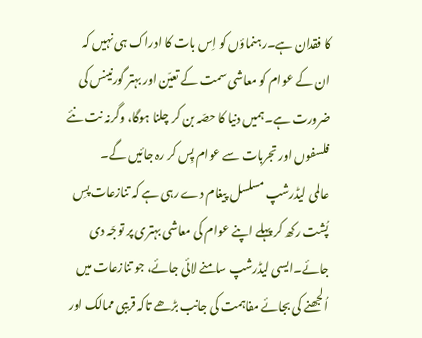کا فقدان ہے۔رہنماؤں کو اِس بات کا ادراک ہی نہیں کہ ان کے عوام کو معاشی سمت کے تعیّن اور بہتر گورنینس کی ضرورت ہے۔ہمیں دنیا کا حصّہ بن کر چلنا ہوگا، وگرنہ نت نئے فلسفوں اور تجربات سے عوام پِس کر رہ جائیں گے۔
عالمی لیڈرشپ مسلسل پیغام دے رہی ہے کہ تنازعات پسِ پُشت رکھ کر پہلے اپنے عوام کی معاشی بہتری پر توجّہ دی جائے۔ایسی لیڈرشپ سامنے لائی جائے، جو تنازعات میں اُلجھنے کی بجائے مفاہمت کی جانب بڑھے تاکہ قریبی ممالک اور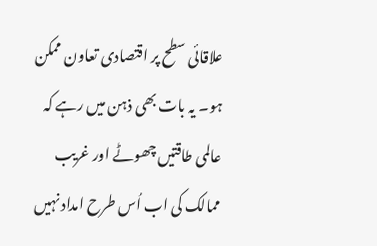علاقائی سطح پر اقتصادی تعاون ممکن ہو۔ یہ بات بھی ذہن میں رہے کہ عالمی طاقتیں چھوٹے اور غریب ممالک کی اب اُس طرح امداد نہیں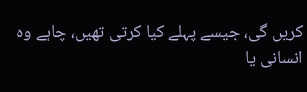کریں گی، جیسے پہلے کیا کرتی تھیں، چاہے وہ انسانی یا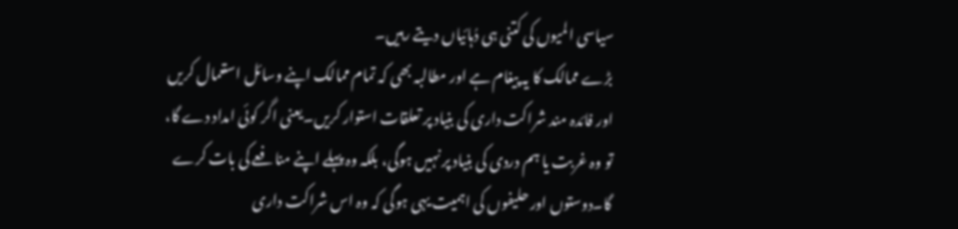سیاسی المیوں کی کتنی ہی دُہائیاں دیتے رہیں۔
بڑے ممالک کا یہ پیغام ہے اور مطالبہ بھی کہ تمام ممالک اپنے وسائل استعمال کریں اور فائدہ مند شراکت داری کی بنیاد پر تعلقات استوار کریں۔یعنی اگر کوئی امداد دے گا، تو وہ غربت یا ہم دردی کی بنیاد پر نہیں ہوگی، بلکہ وہ پہلے اپنے منافعے کی بات کرے گا۔دوستوں اور حلیفوں کی اہمیت یہی ہوگی کہ وہ اس شراکت داری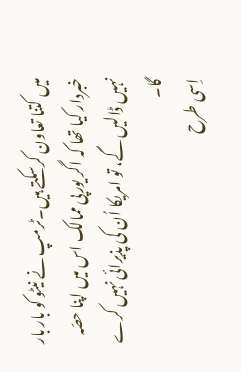میں کتنا تعاون کرسکتے ہیں۔ٹرمپ نے نیٹو کو بار بار خبردار کیا تھا کہ اگر یورپی ممالک اس میں اپنا حصّہ نہیں ڈالیں گے، تو امریکا اُن کی پذیرائی نہیں کرے گا۔
اِسی طرح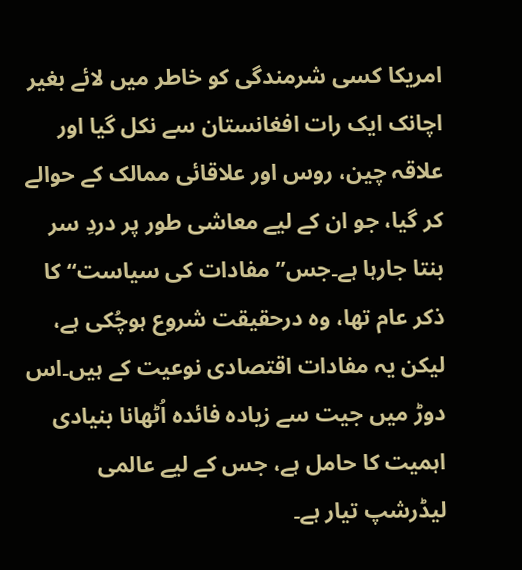امریکا کسی شرمندگی کو خاطر میں لائے بغیر اچانک ایک رات افغانستان سے نکل گیا اور علاقہ چین، روس اور علاقائی ممالک کے حوالے کر گیا، جو ان کے لیے معاشی طور پر دردِ سر بنتا جارہا ہے۔جس’’ مفادات کی سیاست‘‘ کا ذکر عام تھا، وہ درحقیقت شروع ہوچُکی ہے، لیکن یہ مفادات اقتصادی نوعیت کے ہیں۔اس دوڑ میں جیت سے زیادہ فائدہ اُٹھانا بنیادی اہمیت کا حامل ہے، جس کے لیے عالمی لیڈرشپ تیار ہے۔